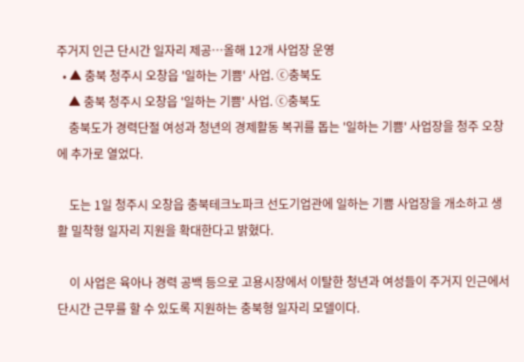주거지 인근 단시간 일자리 제공…올해 12개 사업장 운영
  • ▲ 충북 청주시 오창읍 '일하는 기쁨' 사업. ⓒ충북도
    ▲ 충북 청주시 오창읍 '일하는 기쁨' 사업. ⓒ충북도
    충북도가 경력단절 여성과 청년의 경제활동 복귀를 돕는 '일하는 기쁨' 사업장을 청주 오창에 추가로 열었다.

    도는 1일 청주시 오창읍 충북테크노파크 선도기업관에 일하는 기쁨 사업장을 개소하고 생활 밀착형 일자리 지원을 확대한다고 밝혔다.

    이 사업은 육아나 경력 공백 등으로 고용시장에서 이탈한 청년과 여성들이 주거지 인근에서 단시간 근무를 할 수 있도록 지원하는 충북형 일자리 모델이다.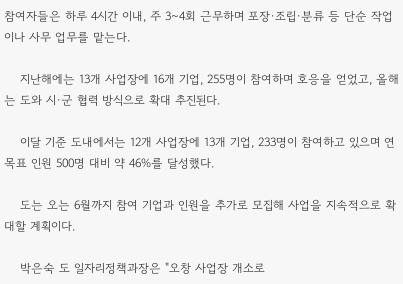참여자들은 하루 4시간 이내, 주 3~4회 근무하며 포장·조립·분류 등 단순 작업이나 사무 업무를 맡는다.

    지난해에는 13개 사업장에 16개 기업, 255명이 참여하며 호응을 얻었고, 올해는 도와 시·군 협력 방식으로 확대 추진된다.

    이달 기준 도내에서는 12개 사업장에 13개 기업, 233명이 참여하고 있으며 연 목표 인원 500명 대비 약 46%를 달성했다.

    도는 오는 6월까지 참여 기업과 인원을 추가로 모집해 사업을 지속적으로 확대할 계획이다.

    박은숙 도 일자리정책과장은 "오창 사업장 개소로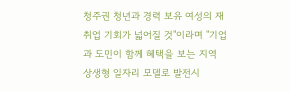청주권 청년과 경력 보유 여성의 재취업 기회가 넓어질 것"이라며 "기업과 도민이 함께 혜택을 보는 지역 상생형 일자리 모델로 발전시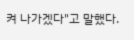켜 나가겠다"고 말했다.